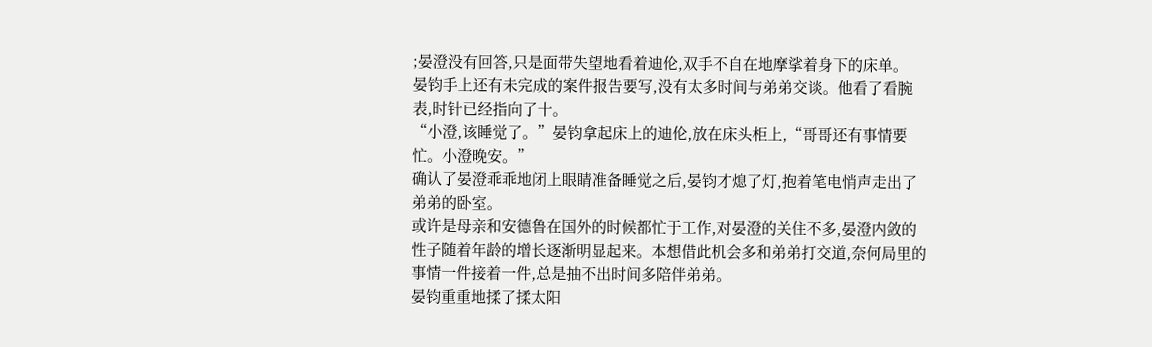;晏澄没有回答,只是面带失望地看着迪伦,双手不自在地摩挲着身下的床单。
晏钧手上还有未完成的案件报告要写,没有太多时间与弟弟交谈。他看了看腕表,时针已经指向了十。
“小澄,该睡觉了。”晏钧拿起床上的迪伦,放在床头柜上,“哥哥还有事情要忙。小澄晚安。”
确认了晏澄乖乖地闭上眼睛准备睡觉之后,晏钧才熄了灯,抱着笔电悄声走出了弟弟的卧室。
或许是母亲和安德鲁在国外的时候都忙于工作,对晏澄的关住不多,晏澄内敛的性子随着年龄的增长逐渐明显起来。本想借此机会多和弟弟打交道,奈何局里的事情一件接着一件,总是抽不出时间多陪伴弟弟。
晏钧重重地揉了揉太阳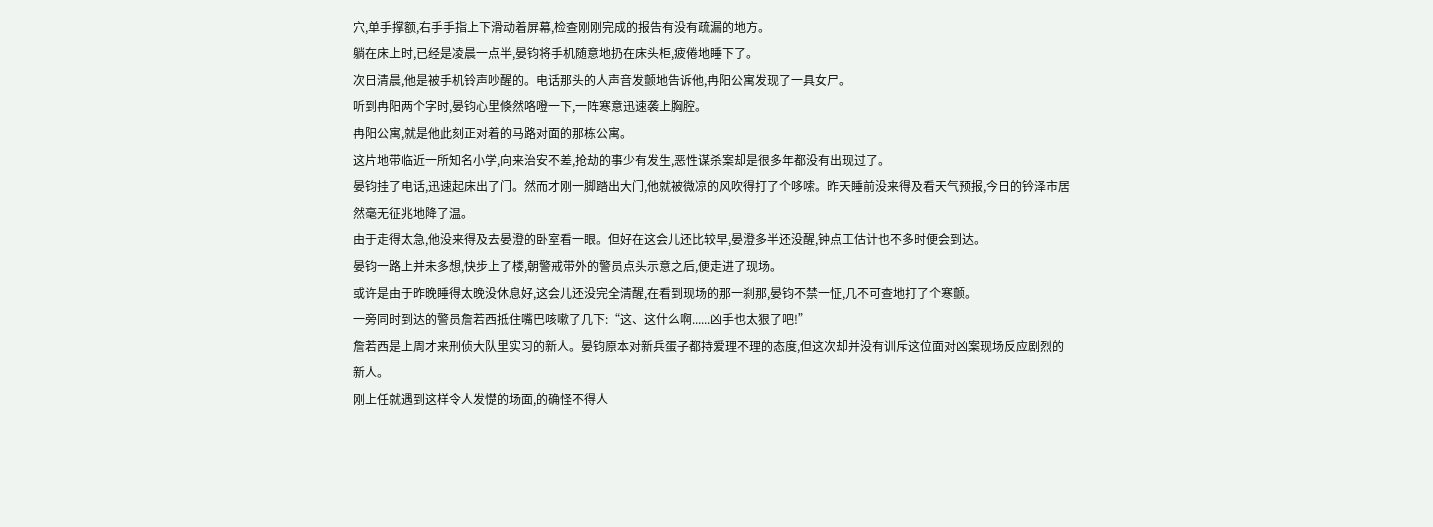穴,单手撑额,右手手指上下滑动着屏幕,检查刚刚完成的报告有没有疏漏的地方。
躺在床上时,已经是凌晨一点半,晏钧将手机随意地扔在床头柜,疲倦地睡下了。
次日清晨,他是被手机铃声吵醒的。电话那头的人声音发颤地告诉他,冉阳公寓发现了一具女尸。
听到冉阳两个字时,晏钧心里倏然咯噔一下,一阵寒意迅速袭上胸腔。
冉阳公寓,就是他此刻正对着的马路对面的那栋公寓。
这片地带临近一所知名小学,向来治安不差,抢劫的事少有发生,恶性谋杀案却是很多年都没有出现过了。
晏钧挂了电话,迅速起床出了门。然而才刚一脚踏出大门,他就被微凉的风吹得打了个哆嗦。昨天睡前没来得及看天气预报,今日的钤泽市居然毫无征兆地降了温。
由于走得太急,他没来得及去晏澄的卧室看一眼。但好在这会儿还比较早,晏澄多半还没醒,钟点工估计也不多时便会到达。
晏钧一路上并未多想,快步上了楼,朝警戒带外的警员点头示意之后,便走进了现场。
或许是由于昨晚睡得太晚没休息好,这会儿还没完全清醒,在看到现场的那一刹那,晏钧不禁一怔,几不可查地打了个寒颤。
一旁同时到达的警员詹若西抵住嘴巴咳嗽了几下:“这、这什么啊......凶手也太狠了吧!”
詹若西是上周才来刑侦大队里实习的新人。晏钧原本对新兵蛋子都持爱理不理的态度,但这次却并没有训斥这位面对凶案现场反应剧烈的新人。
刚上任就遇到这样令人发憷的场面,的确怪不得人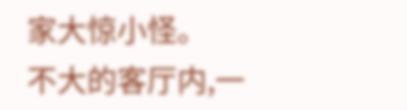家大惊小怪。
不大的客厅内,一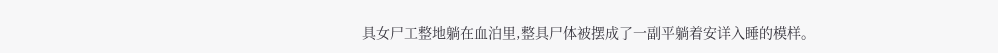具女尸工整地躺在血泊里,整具尸体被摆成了一副平躺着安详入睡的模样。